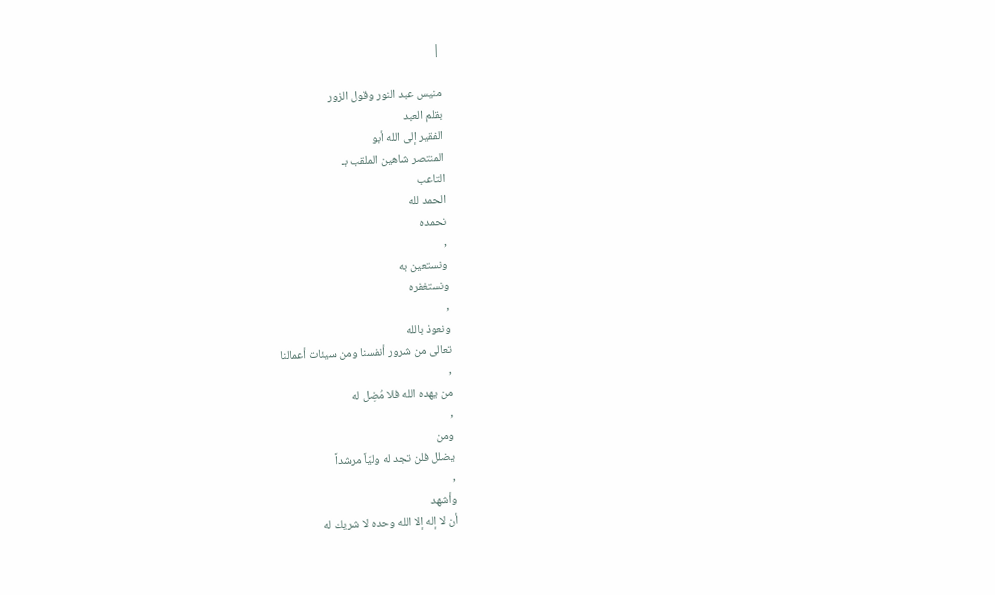|

منيس عبد النور وقول الزور
بقلم العبد
الفقير إلى الله أبو
المنتصر شاهين الملقب بـ
التاعب
الحمد لله
نحمده
,
ونستعين به
ونستغفره
,
ونعوذ بالله
تعالى من شرور أنفسنا ومن سيئات أعمالنا
,
من يهده الله فلا مُضِل له
,
ومن
يضلل فلن تجد له وليّاً مرشداً
,
وأشهد
أن لا إله إلا الله وحده لا شريك له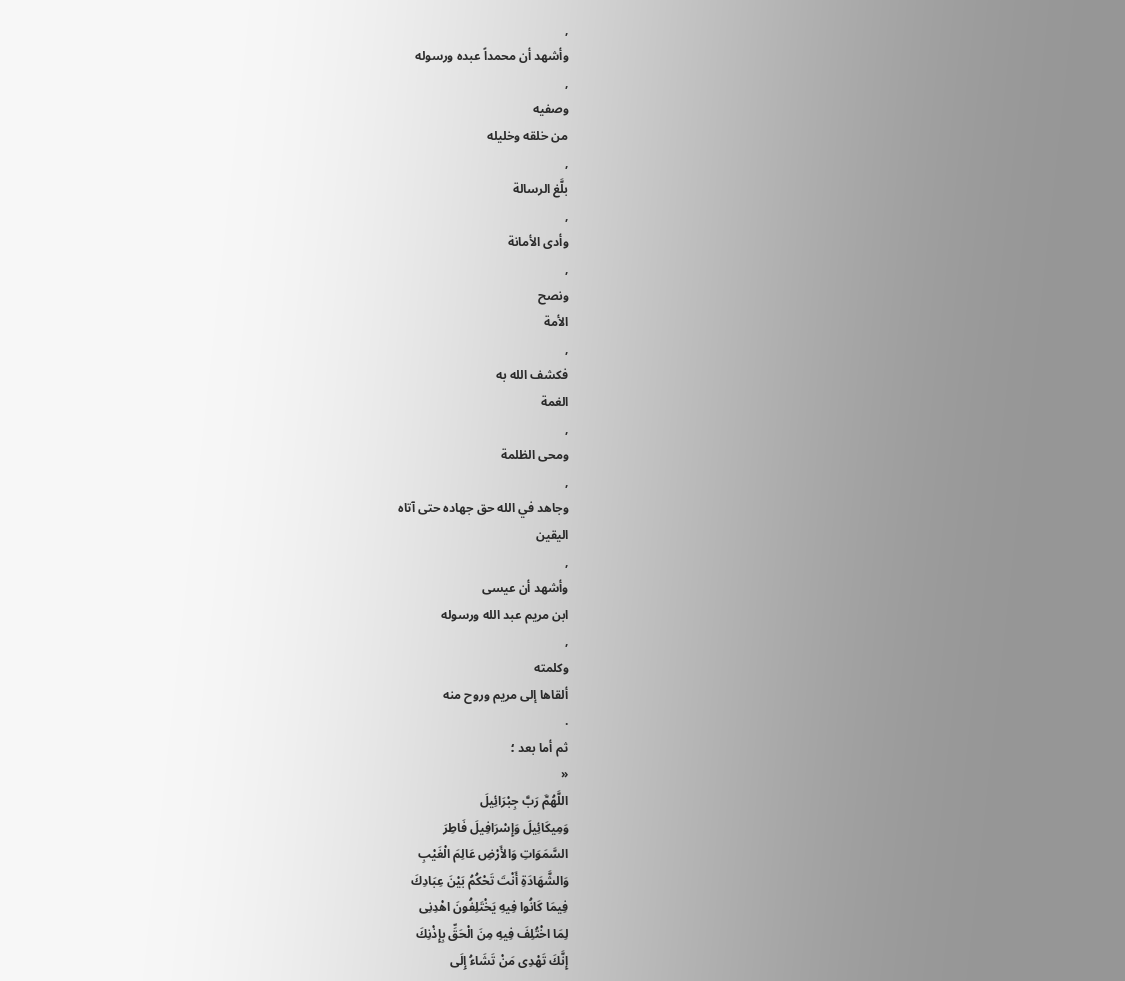,
وأشهد أن محمداً عبده ورسوله
,
وصفيه
من خلقه وخليله
,
بلَّغ الرسالة
,
وأدى الأمانة
,
ونصح
الأمة
,
فكشف الله به
الغمة
,
ومحى الظلمة
,
وجاهد في الله حق جهاده حتى آتاه
اليقين
,
وأشهد أن عيسى
ابن مريم عبد الله ورسوله
,
وكلمته
ألقاها إلى مريم وروح منه
.
ثم أما بعد ؛
«
اللَّهُمَّ رَبَّ جِبْرَائِيلَ
وَمِيكَائِيلَ وَإِسْرَافِيلَ فَاطِرَ
السَّمَوَاتِ وَالأَرْضِ عَالِمَ الْغَيْبِ
وَالشَّهَادَةِ أَنْتَ تَحْكُمُ بَيْنَ عِبَادِكَ
فِيمَا كَانُوا فِيهِ يَخْتَلِفُونَ اهْدِنِى
لِمَا اخْتُلِفَ فِيهِ مِنَ الْحَقِّ بِإِذْنِكَ
إِنَّكَ تَهْدِى مَنْ تَشَاءُ إِلَى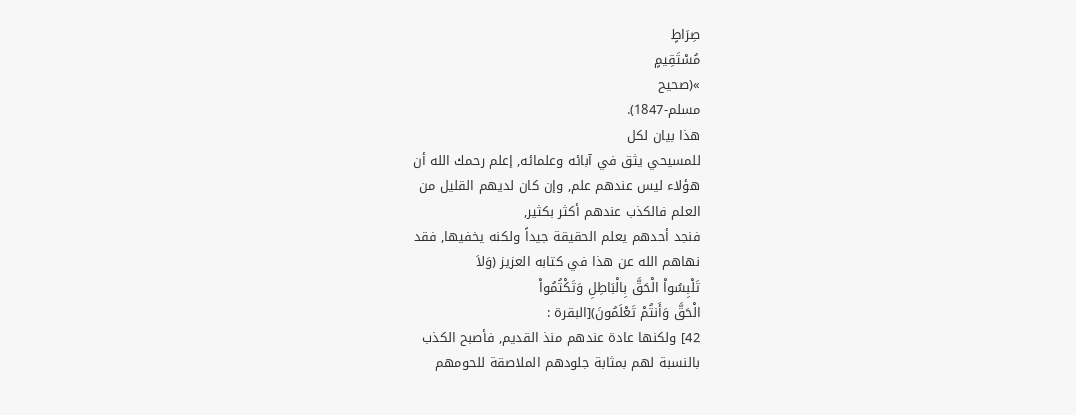صِرَاطٍ
مُسْتَقِيمٍ
»(صحيح
مسلم-1847).
هذا بيان لكل
للمسيحي يثق في آبائه وعلمائه, إعلم رحمك الله أن
هؤلاء ليس عندهم علم, وإن كان لديهم القليل من
العلم فالكذب عندهم أكثر بكثير,
فنجد أحدهم يعلم الحقيقة جيداً ولكنه يخفيها, فقد
نهاهم الله عن هذا في كتابه العزيز (وَلاَ
تَلْبِسُواْ الْحَقَّ بِالْبَاطِلِ وَتَكْتُمُواْ
الْحَقَّ وَأَنتُمْ تَعْلَمُونَ)[البقرة :
42] ولكنها عادة عندهم منذ القديم, فأصبح الكذب
بالنسبة لهم بمثابة جلودهم الملاصقة للحومهم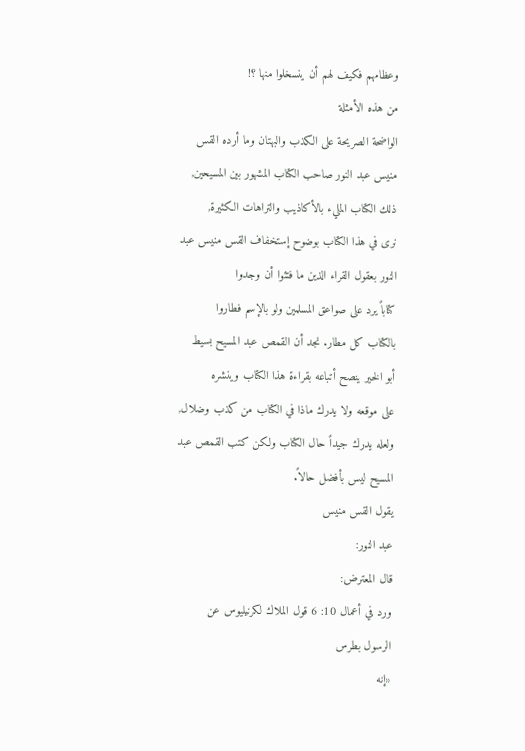وعظامهم فكيف لهم أن ينسخلوا منها ؟!
من هذه الأمثلة
الواضحة الصريحة على الكذب والبهتان وما أرده القس
منيس عبد النور صاحب الكتاب المشهور بين المسيحين,
ذلك الكتاب المليء بالأكاذيب والتراهات الكثيرة,
نرى في هذا الكتاب بوضوح إستخفاف القس منيس عبد
النور بعقول القراء الذين ما فتئوا أن وجدوا
كتاباً يرد على صواعق المسلمين ولو بالإسم فطاروا
بالكتاب كل مطار. نجد أن القمص عبد المسيح بسيط
أبو الخير ينصح أتباعه بقراءة هذا الكتاب وينشره
على موقعه ولا يدرك ماذا في الكتاب من كذب وضلال,
ولعله يدرك جيداً حال الكتاب ولكن كتب القمص عبد
المسيح ليس بأفضل حالاً.
يقول القس منيس
عبد النور:
قال المعترض:
ورد في أعمال 10: 6 قول الملاك لكرنيليوس عن
الرسول بطرس
«إنه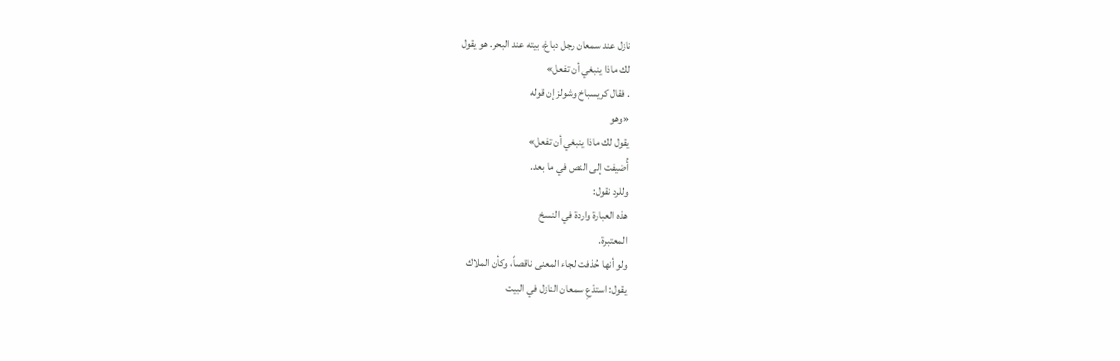نازل عند سمعان رجل دباغ، بيته عند البحر. هو يقول
لك ماذا ينبغي أن تفعل»
. فقال كريسباخ وشولز إن قوله
«وهو
يقول لك ماذا ينبغي أن تفعل»
أُضيفت إلى النص في ما بعد.
وللرد نقول:
هذه العبارة واردة في النسخ
المعتبرة.
ولو أنها حُذفت لجاء المعنى ناقصاً، وكأن الملاك
يقول: استدْعِ سمعان النازل في البيت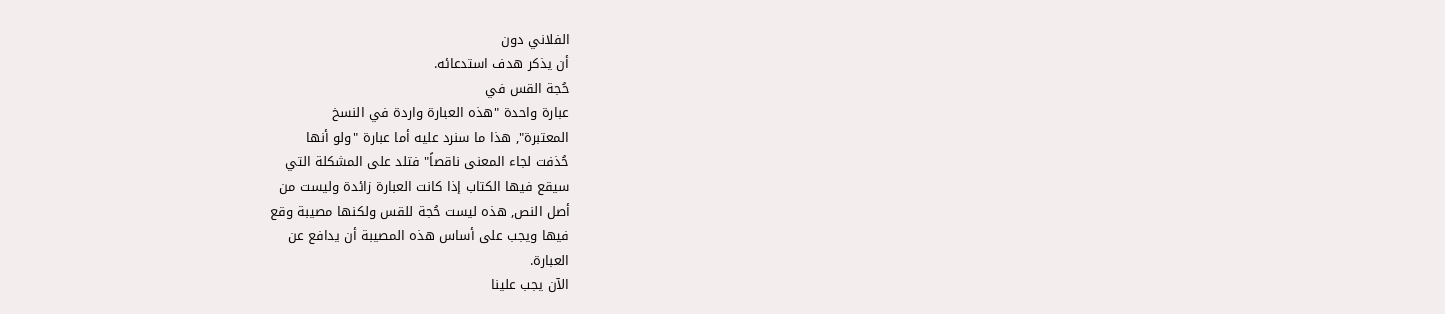الفلاني دون
أن يذكر هدف استدعائه.
حُجة القس في
عبارة واحدة "هذه العبارة واردة في النسخ
المعتبرة", هذا ما سنرد عليه أما عبارة "ولو أنها
حُذفت لجاء المعنى ناقصاً" فتلد على المشكلة التي
سيقع فيها الكتاب إذا كانت العبارة زائدة وليست من
أصل النص, هذه ليست حُجة للقس ولكنها مصيبة وقع
فيها ويجب على أساس هذه المصيبة أن يدافع عن
العبارة.
الآن يجب علينا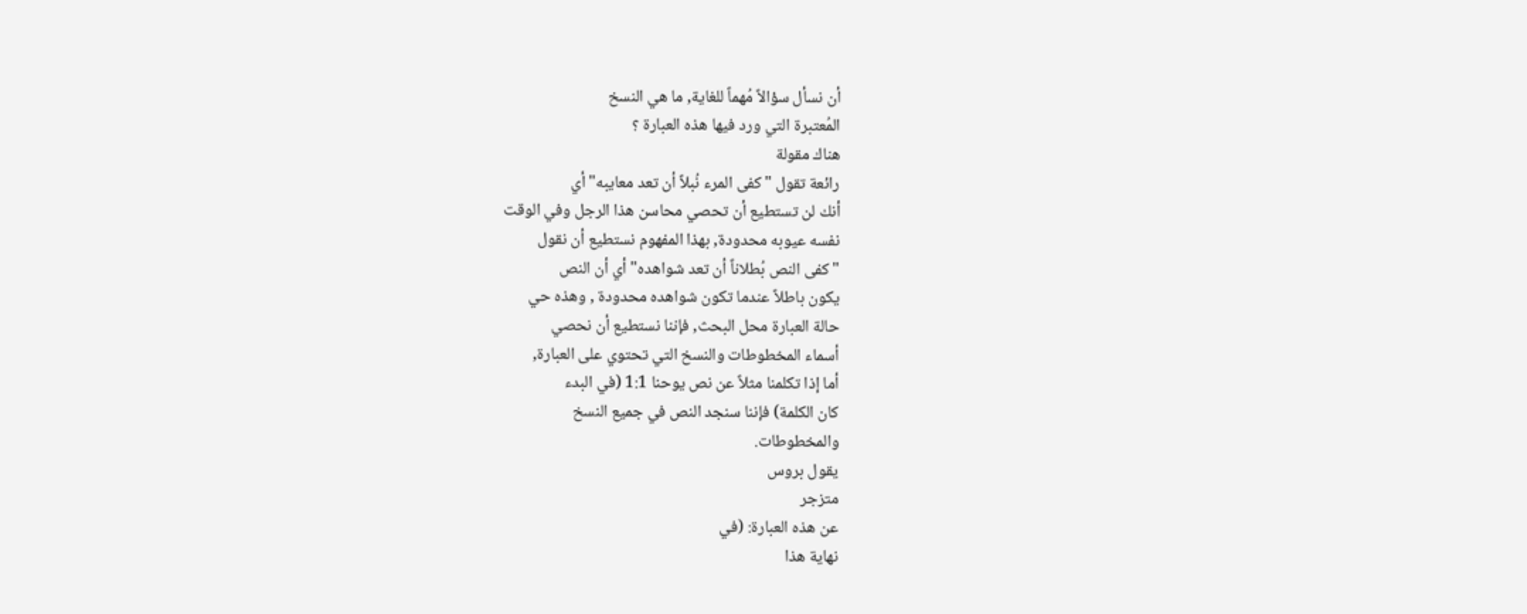أن نسأل سؤالاً مُهماً للغاية, ما هي النسخ
المُعتبرة التي ورد فيها هذه العبارة ؟
هناك مقولة
رائعة تقول "كفى المرء نُبلاً أن تعد معايبه" أي
أنك لن تستطيع أن تحصي محاسن هذا الرجل وفي الوقت
نفسه عيوبه محدودة, بهذا المفهوم نستطيع أن نقول
"كفى النص بُطلاناً أن تعد شواهده" أي أن النص
يكون باطلاً عندما تكون شواهده محدودة , وهذه حي
حالة العبارة محل البحث, فإننا نستطيع أن نحصي
أسماء المخطوطات والنسخ التي تحتوي على العبارة,
أما إذا تكلمنا مثلاً عن نص يوحنا 1:1 (في البدء
كان الكلمة) فإننا سنجد النص في جميع النسخ
والمخطوطات.
يقول بروس
متزجر
عن هذه العبارة: (في
نهاية هذا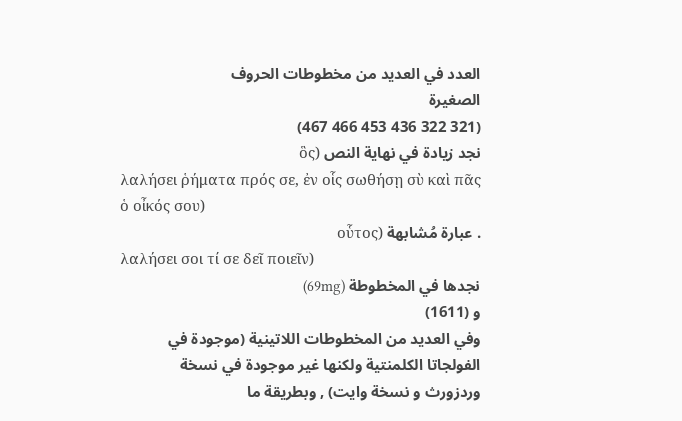العدد في العديد من مخطوطات الحروف
الصغيرة
(321 322 436 453 466 467)
نجد زيادة في نهاية النص (ὃς
λαλήσει ῥήματα πρός σε, ἐν οἷς σωθήσῃ σὺ καὶ πᾶς
ὁ οἶκός σου)
. عبارة مُشابهة (οὗτος
λαλήσει σοι τί σε δεῖ ποιεῖν)
نجدها في المخطوطة (69mg)
و (1611)
وفي العديد من المخطوطات اللاتينية (موجودة في
الفولجاتا الكلمنتية ولكنها غير موجودة في نسخة
وردزورث و نسخة وايت) , وبطريقة ما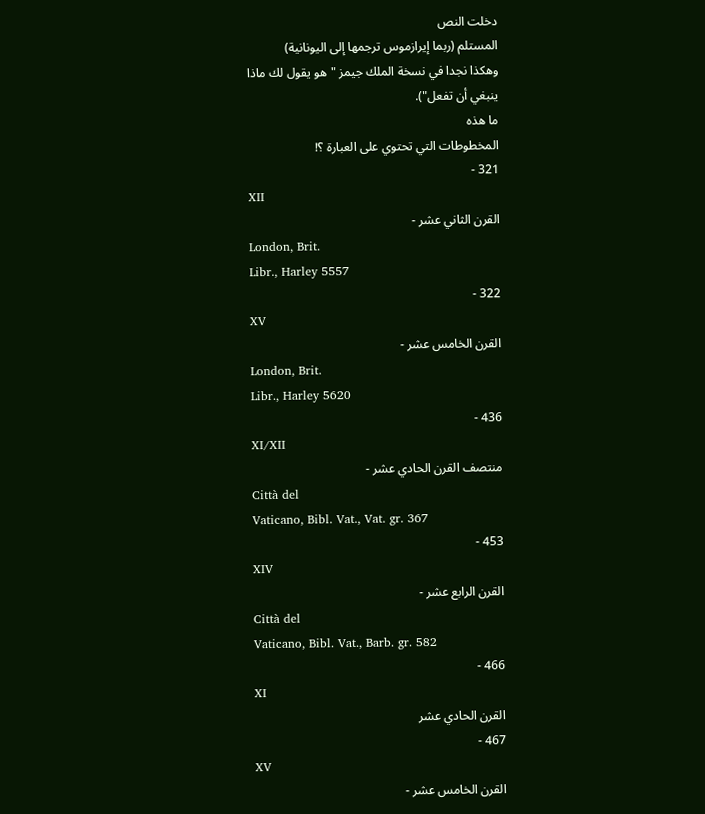دخلت النص
المستلم (ربما إيرازموس ترجمها إلى اليونانية)
وهكذا نجدا في نسخة الملك جيمز "هو يقول لك ماذا
ينبغي أن تفعل").
ما هذه
المخطوطات التي تحتوي على العبارة ؟!
321 -
XII
القرن الثاني عشر -
London, Brit.
Libr., Harley 5557
322 -
XV
القرن الخامس عشر -
London, Brit.
Libr., Harley 5620
436 -
XI/XII
منتصف القرن الحادي عشر -
Città del
Vaticano, Bibl. Vat., Vat. gr. 367
453 -
XIV
القرن الرابع عشر -
Città del
Vaticano, Bibl. Vat., Barb. gr. 582
466 -
XI
القرن الحادي عشر
467 -
XV
القرن الخامس عشر -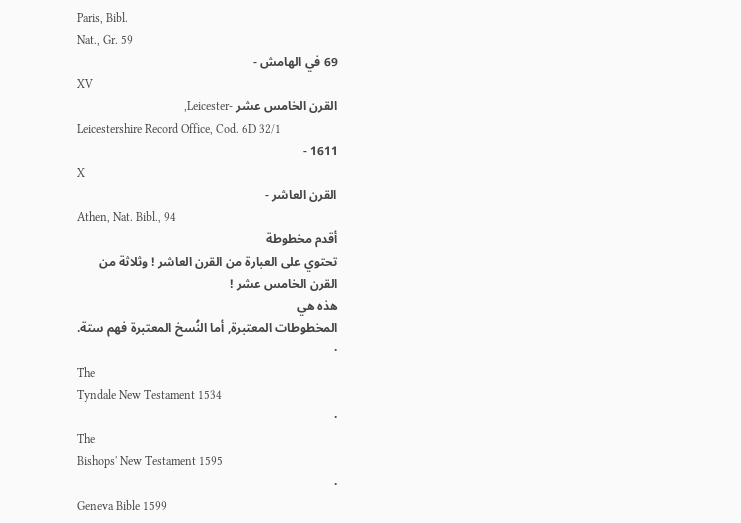Paris, Bibl.
Nat., Gr. 59
69 في الهامش -
XV
القرن الخامس عشر -Leicester,
Leicestershire Record Office, Cod. 6D 32/1
1611 -
X
القرن العاشر -
Athen, Nat. Bibl., 94
أقدم مخطوطة
تحتوي على العبارة من القرن العاشر ! وثلاثة من
القرن الخامس عشر !
هذه هي
المخطوطات المعتبرة, أما النُسخ المعتبرة فهم ستة.
·
The
Tyndale New Testament 1534
·
The
Bishops' New Testament 1595
·
Geneva Bible 1599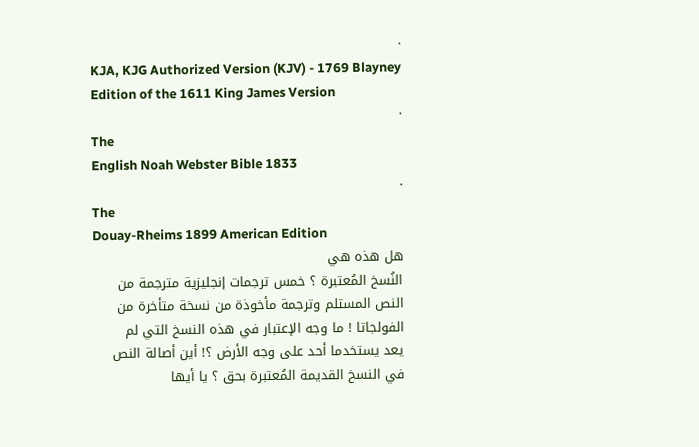·
KJA, KJG Authorized Version (KJV) - 1769 Blayney
Edition of the 1611 King James Version
·
The
English Noah Webster Bible 1833
·
The
Douay-Rheims 1899 American Edition
هل هذه هي
النُسخ المُعتبرة ؟ خمس ترجمات إنجليزية مترجمة من
النص المستلم وترجمة مأخوذة من نسخة متأخرة من
الفولجاتا ! ما وجه الإعتبار في هذه النسخ التي لم
يعد يستخدما أحد على وجه الأرض ؟! أين أصالة النص
في النسخ القديمة المُعتبرة بحق ؟ يا أيها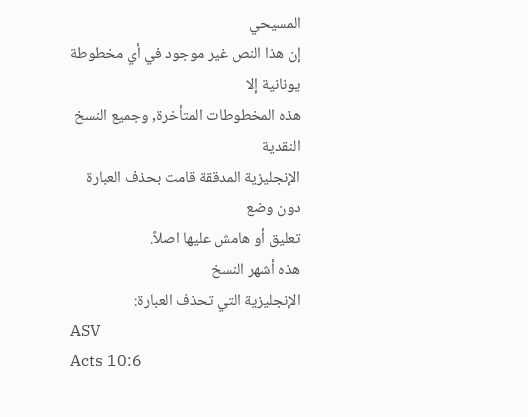المسيحي
إن هذا النص غير موجود في أي مخطوطة يونانية إلا
هذه المخطوطات المتأخرة, وجميع النسخ النقدية
الإنجليزية المدققة قامت بحذف العبارة دون وضع
تعليق أو هامش عليها اصلاً.
هذه أشهر النسخ
الإنجليزية التي تحذف العبارة:
ASV
Acts 10:6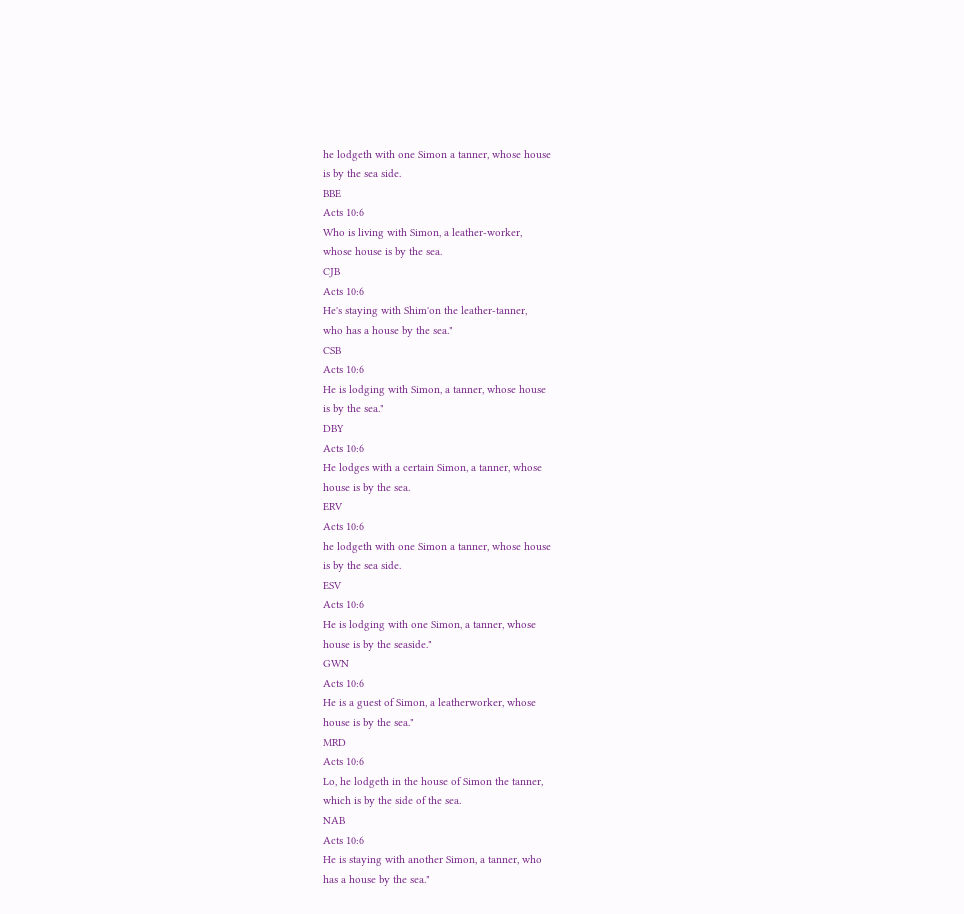he lodgeth with one Simon a tanner, whose house
is by the sea side.
BBE
Acts 10:6
Who is living with Simon, a leather-worker,
whose house is by the sea.
CJB
Acts 10:6
He's staying with Shim'on the leather-tanner,
who has a house by the sea."
CSB
Acts 10:6
He is lodging with Simon, a tanner, whose house
is by the sea."
DBY
Acts 10:6
He lodges with a certain Simon, a tanner, whose
house is by the sea.
ERV
Acts 10:6
he lodgeth with one Simon a tanner, whose house
is by the sea side.
ESV
Acts 10:6
He is lodging with one Simon, a tanner, whose
house is by the seaside."
GWN
Acts 10:6
He is a guest of Simon, a leatherworker, whose
house is by the sea."
MRD
Acts 10:6
Lo, he lodgeth in the house of Simon the tanner,
which is by the side of the sea.
NAB
Acts 10:6
He is staying with another Simon, a tanner, who
has a house by the sea."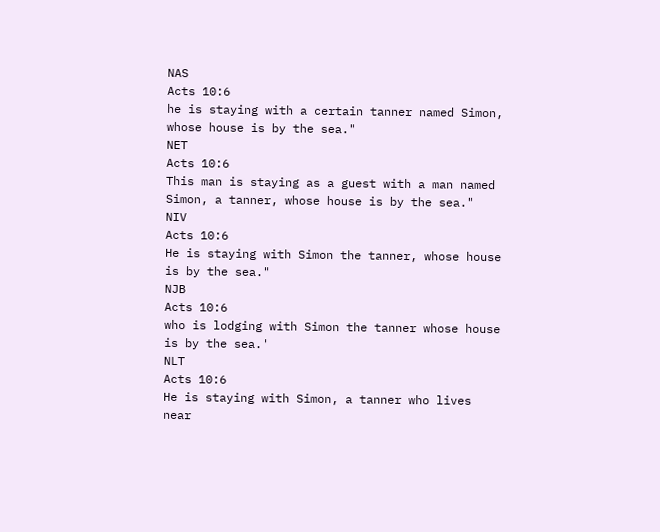NAS
Acts 10:6
he is staying with a certain tanner named Simon,
whose house is by the sea."
NET
Acts 10:6
This man is staying as a guest with a man named
Simon, a tanner, whose house is by the sea."
NIV
Acts 10:6
He is staying with Simon the tanner, whose house
is by the sea."
NJB
Acts 10:6
who is lodging with Simon the tanner whose house
is by the sea.'
NLT
Acts 10:6
He is staying with Simon, a tanner who lives
near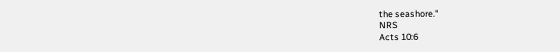the seashore."
NRS
Acts 10:6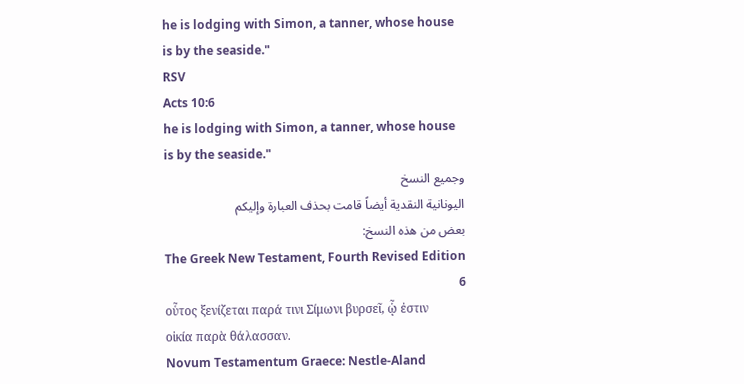he is lodging with Simon, a tanner, whose house
is by the seaside."
RSV
Acts 10:6
he is lodging with Simon, a tanner, whose house
is by the seaside."
وجميع النسخ
اليونانية النقدية أيضاً قامت بحذف العبارة وإليكم
بعض من هذه النسخ:
The Greek New Testament, Fourth Revised Edition
6
οὗτος ξενίζεται παρά τινι Σίμωνι βυρσεῖ, ᾧ ἐστιν
οἰκία παρὰ θάλασσαν.
Novum Testamentum Graece: Nestle-Aland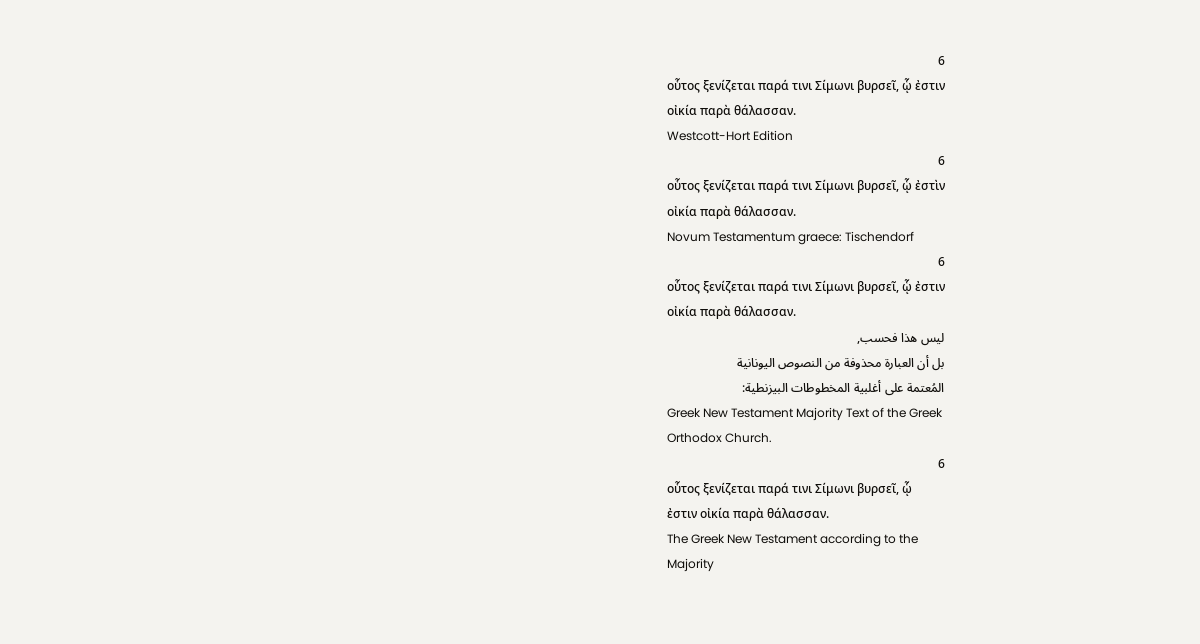6
οὗτος ξενίζεται παρά τινι Σίμωνι βυρσεῖ, ᾧ ἐστιν
οἰκία παρὰ θάλασσαν.
Westcott-Hort Edition
6
οὗτος ξενίζεται παρά τινι Σίμωνι βυρσεῖ, ᾧ ἐστὶν
οἰκία παρὰ θάλασσαν.
Novum Testamentum graece: Tischendorf
6
οὗτος ξενίζεται παρά τινι Σίμωνι βυρσεῖ, ᾧ ἐστιν
οἰκία παρὰ θάλασσαν.
ليس هذا فحسب,
بل أن العبارة محذوفة من النصوص اليونانية
المُعتمة على أغلبية المخطوطات البيزنطية:
Greek New Testament Majority Text of the Greek
Orthodox Church.
6
οὗτος ξενίζεται παρά τινι Σίμωνι βυρσεῖ, ᾧ
ἐστιν οἰκία παρὰ θάλασσαν.
The Greek New Testament according to the
Majority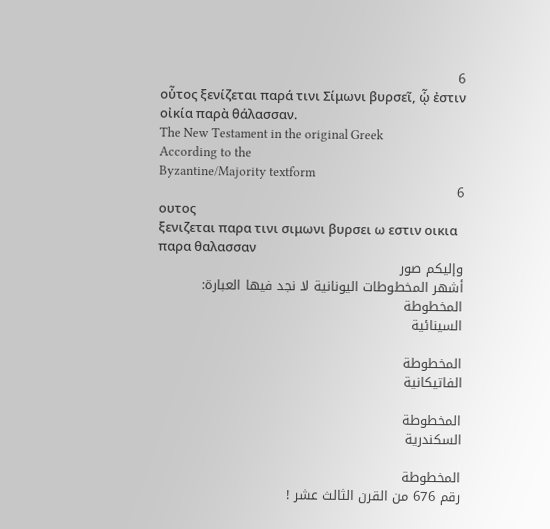6
οὗτος ξενίζεται παρά τινι Σίμωνι βυρσεῖ, ᾧ ἐστιν
οἰκία παρὰ θάλασσαν.
The New Testament in the original Greek
According to the
Byzantine/Majority textform
6
ουτος
ξενιζεται παρα τινι σιμωνι βυρσει ω εστιν οικια
παρα θαλασσαν
وإليكم صور
أشهر المخطوطات اليونانية لا نجد فيها العبارة:
المخطوطة
السينائية

المخطوطة
الفاتيكانية

المخطوطة
السكندرية

المخطوطة
رقم 676 من القرن الثالث عشر !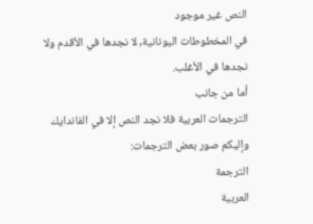النص غير موجود
في المخطوطات اليونانية, لا نجدها في الأقدم ولا
نجدها في الأغلب.
أما من جانب
الترجمات العربية فلا نجد النص إلا في الفاندايك
وإليكم صور بعض الترجمات:
الترجمة
العربية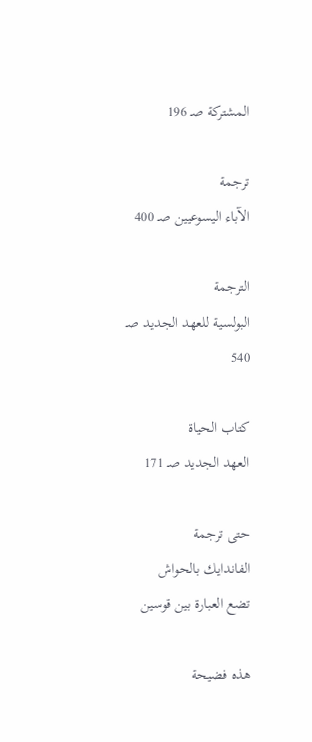المشتركة صـ 196

ترجمة
الآباء اليسوعيين صـ 400

الترجمة
البولسية للعهد الجديد صـ 540

كتاب الحياة
العهد الجديد صـ 171

حتى ترجمة
الفاندايك بالحواش
تضع العبارة بين قوسين

هذه فضيحة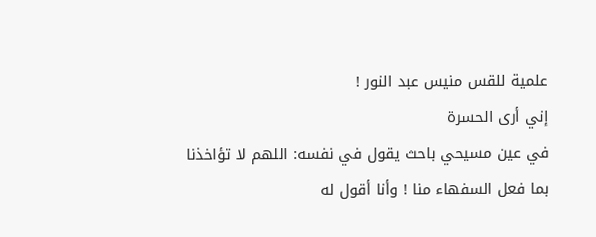علمية للقس منيس عبد النور !
إني أرى الحسرة
في عين مسيحي باحث يقول في نفسه: اللهم لا تؤاخذنا
بما فعل السفهاء منا ! وأنا أقول له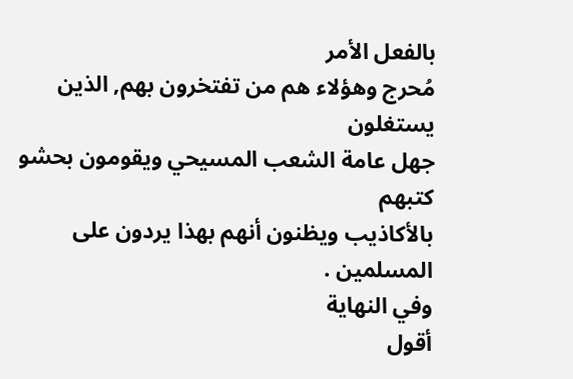بالفعل الأمر
مُحرج وهؤلاء هم من تفتخرون بهم, الذين يستغلون
جهل عامة الشعب المسيحي ويقومون بحشو كتبهم
بالأكاذيب ويظنون أنهم بهذا يردون على المسلمين .
وفي النهاية
أقول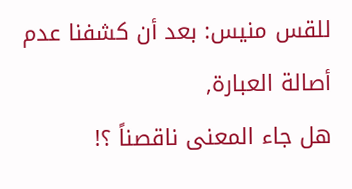للقس منيس: بعد أن كشفنا عدم أصالة العبارة,
هل جاء المعنى ناقصناً ؟!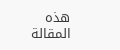هذه المقالة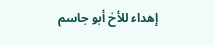إهداء للأخ أبو جاسم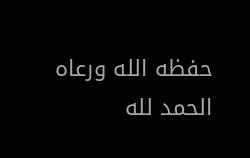حفظه الله ورعاه
الحمد لله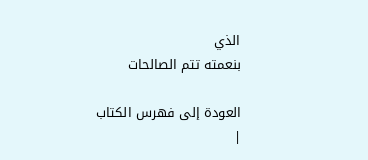الذي
بنعمته تتم الصالحات

العودة إلى فهرس الكتاب
|